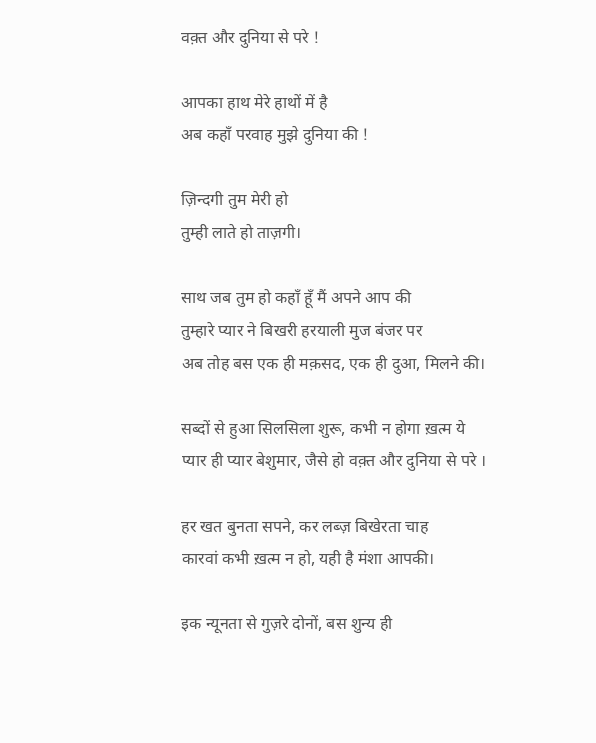वक़्त और दुनिया से परे !

आपका हाथ मेरे हाथों में है
अब कहाँ परवाह मुझे दुनिया की !

ज़िन्दगी तुम मेरी हो
तुम्ही लाते हो ताज़गी।

साथ जब तुम हो कहाँ हूँ मैं अपने आप की
तुम्हारे प्यार ने बिखरी हरयाली मुज बंजर पर
अब तोह बस एक ही मक़सद, एक ही दुआ, मिलने की।

सब्दों से हुआ सिलसिला शुरू, कभी न होगा ख़त्म ये
प्यार ही प्यार बेशुमार, जैसे हो वक़्त और दुनिया से परे ।

हर खत बुनता सपने, कर लब्ज़ बिखेरता चाह
कारवां कभी ख़त्म न हो, यही है मंशा आपकी।

इक न्यूनता से गुज़रे दोनों, बस शुन्य ही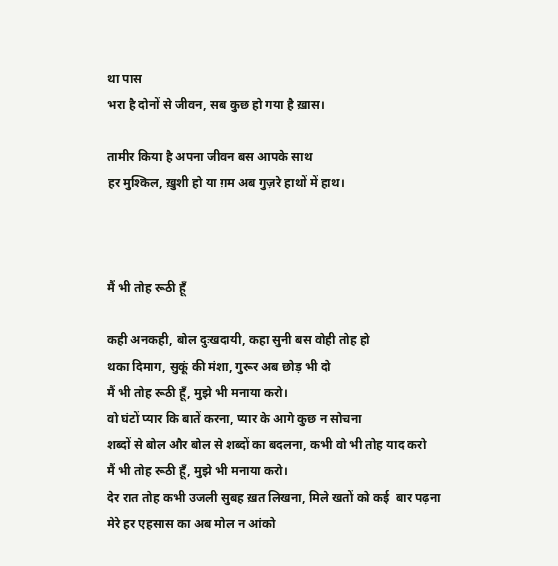था पास
भरा है दोनों से जीवन, सब कुछ हो गया है ख़ास।

तामीर किया है अपना जीवन बस आपके साथ
हर मुश्किल, ख़ुशी हो या ग़म अब गुज़रे हाथों में हाथ।



मैं भी तोह रूठी हूँ

कही अनकही, बोल दुःखदायी, कहा सुनी बस वोही तोह हो
थका दिमाग, सुकूं की मंशा, गुरूर अब छोड़ भी दो
मैं भी तोह रूठी हूँ, मुझे भी मनाया करो।
वो घंटों प्यार कि बातें करना, प्यार के आगे कुछ न सोचना
शब्दों से बोल और बोल से शब्दों का बदलना, कभी वो भी तोह याद करो
मैं भी तोह रूठी हूँ, मुझे भी मनाया करो।
देर रात तोह कभी उजली सुबह ख़त लिखना, मिले खतों को कई  बार पढ़ना
मेरे हर एहसास का अब मोल न आंको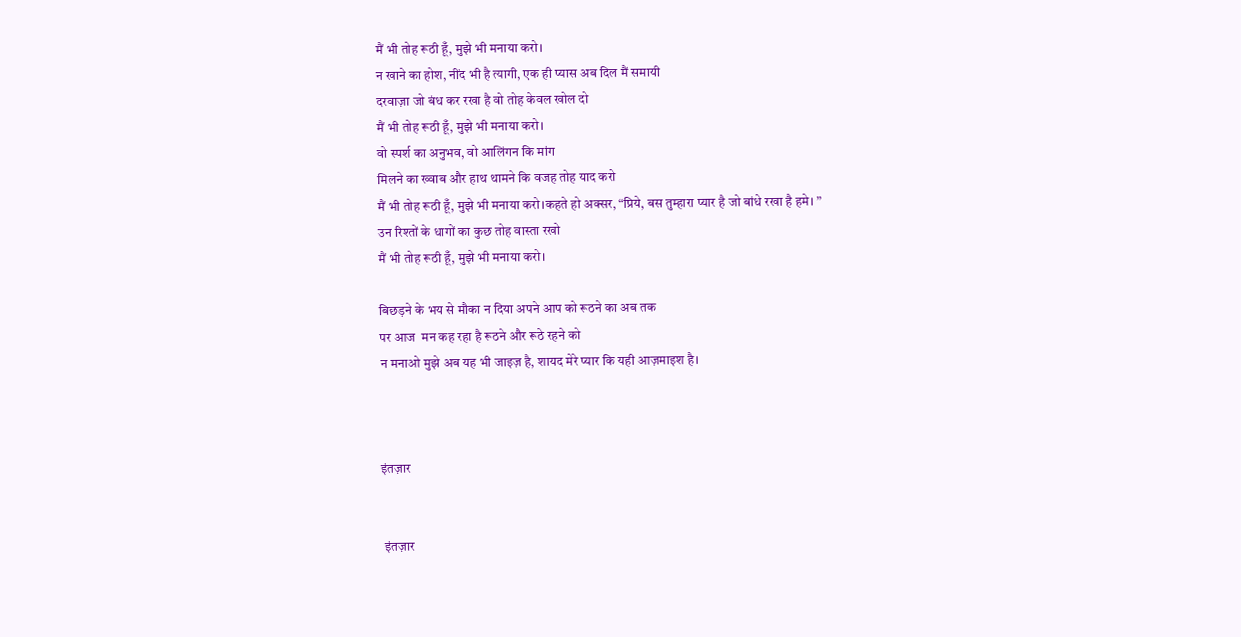मैं भी तोह रूठी हूँ, मुझे भी मनाया करो।
न खाने का होश, नींद भी है त्यागी, एक ही प्यास अब दिल मैं समायी
दरवाज़ा जो बंध कर रखा है वो तोह केवल खोल दो
मैं भी तोह रूठी हूँ, मुझे भी मनाया करो।
वो स्पर्श का अनुभव, वो आलिंगन कि मांग
मिलने का ख्वाब और हाथ थामने कि वजह तोह याद करो
मैं भी तोह रूठी हूँ, मुझे भी मनाया करो।कहते हो अक्सर, “प्रिये, बस तुम्हारा प्यार है जो बांधे रखा है हमे। ”
उन रिश्तों के धागों का कुछ तोह वास्ता रखो
मैं भी तोह रूठी हूँ, मुझे भी मनाया करो।

बिछड़ने के भय से मौका न दिया अपने आप को रूठने का अब तक
पर आज  मन कह रहा है रूठने और रूठे रहने को
न मनाओ मुझे अब यह भी जाइज़ है, शायद मेरे प्यार कि यही आज़माइश है।



इंतज़ार


 इंतज़ार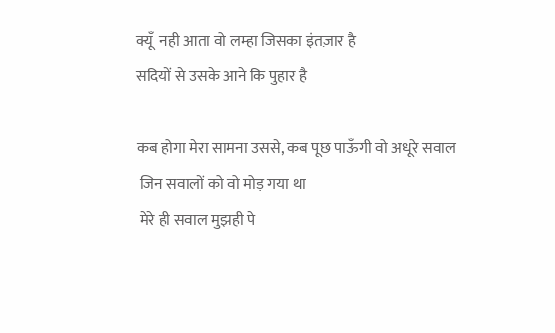क्यूँ  नही आता वो लम्हा जिसका इंतज़ार है
सदियों से उसके आने कि पुहार है

कब होगा मेरा सामना उससे, कब पूछ पाऊँगी वो अधूरे सवाल
 जिन सवालों को वो मोड़ गया था
 मेरे ही सवाल मुझही पे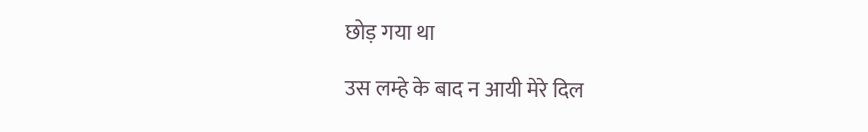छोड़ गया था

उस लम्हे के बाद न आयी मेरे दिल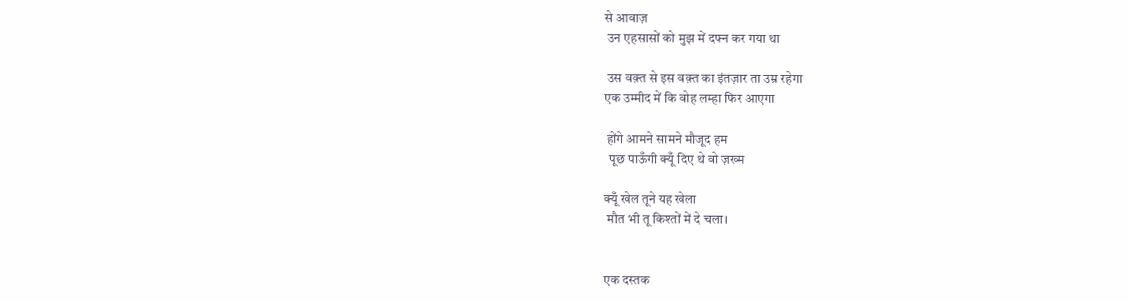से आवाज़
 उन एहसासों को मुझ में दफ्न कर गया था

 उस वक़्त से इस वक़्त का इंतज़ार ता उम्र रहेगा
एक उम्मीद में कि वोह लम्हा फिर आएगा

 होंगे आमने सामने मौजूद हम
  पूछ पाऊँगी क्यूँ दिए थे वो ज़ख्म

क्यूँ खेल तूने यह खेला
 मौत भी तू किश्तों में दे चला।


एक दस्तक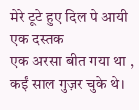मेरे टूटे हुए दिल पे आयी एक दस्तक
एक अरसा बीत गया था , कईं साल गुज़र चुके थे।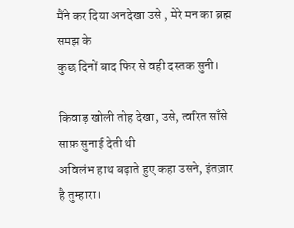मैंने कर दिया अनदेखा उसे , मेरे मन का ब्रह्म समझ के
कुछ दिनों बाद फिर से वही दस्तक सुनी।

किवाड़ खोली तोह देखा, उसे, त्वरित साँसे साफ़ सुनाई देती थी
अविलंभ हाथ बढ़ाते हुए कहा उसने, इंतज़ार है तुम्हारा।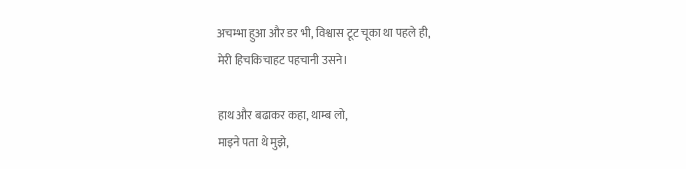अचम्भा हुआ और डर भी, विश्वास टूट चूका था पहले ही,
मेरी हिचकिचाहट पहचानी उसने।

हाथ और बढाकर कहा, थाम्ब लो,
माइने पता थे मुझे,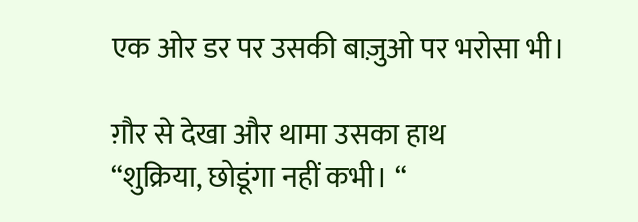एक ओर डर पर उसकी बाज़ुओ पर भरोसा भी।

ग़ौर से देखा और थामा उसका हाथ
“शुक्रिया, छोडूंगा नहीं कभी। “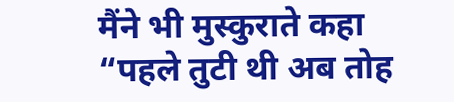मैंने भी मुस्कुराते कहा “पहले तुटी थी अब तोह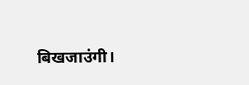बिखजाउंगी।